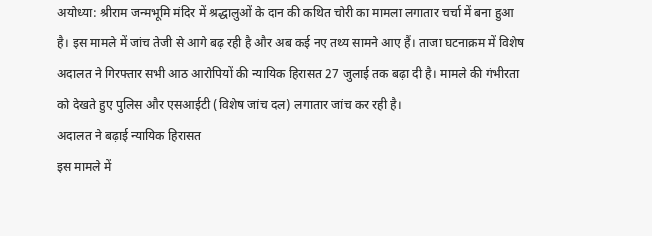अयोध्या: श्रीराम जन्मभूमि मंदिर में श्रद्धालुओं के दान की कथित चोरी का मामला लगातार चर्चा में बना हुआ है। इस मामले में जांच तेजी से आगे बढ़ रही है और अब कई नए तथ्य सामने आए हैं। ताजा घटनाक्रम में विशेष अदालत ने गिरफ्तार सभी आठ आरोपियों की न्यायिक हिरासत 27 जुलाई तक बढ़ा दी है। मामले की गंभीरता को देखते हुए पुलिस और एसआईटी (विशेष जांच दल) लगातार जांच कर रही है।
अदालत ने बढ़ाई न्यायिक हिरासत
इस मामले में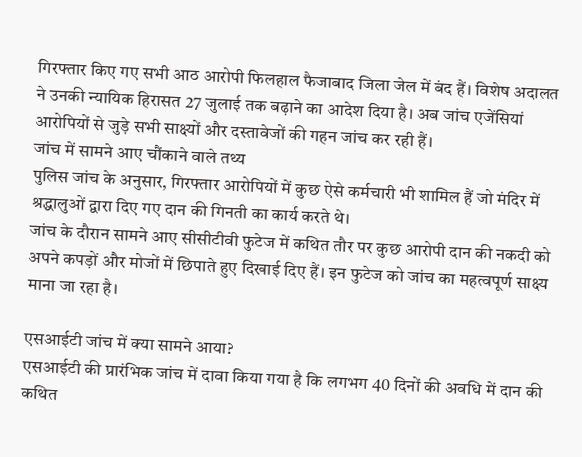गिरफ्तार किए गए सभी आठ आरोपी फिलहाल फैजाबाद जिला जेल में बंद हैं। विशेष अदालत ने उनकी न्यायिक हिरासत 27 जुलाई तक बढ़ाने का आदेश दिया है। अब जांच एजेंसियां आरोपियों से जुड़े सभी साक्ष्यों और दस्तावेजों की गहन जांच कर रही हैं।
जांच में सामने आए चौंकाने वाले तथ्य
पुलिस जांच के अनुसार, गिरफ्तार आरोपियों में कुछ ऐसे कर्मचारी भी शामिल हैं जो मंदिर में श्रद्धालुओं द्वारा दिए गए दान की गिनती का कार्य करते थे।
जांच के दौरान सामने आए सीसीटीवी फुटेज में कथित तौर पर कुछ आरोपी दान की नकदी को अपने कपड़ों और मोजों में छिपाते हुए दिखाई दिए हैं। इन फुटेज को जांच का महत्वपूर्ण साक्ष्य माना जा रहा है।

एसआईटी जांच में क्या सामने आया?
एसआईटी की प्रारंभिक जांच में दावा किया गया है कि लगभग 40 दिनों की अवधि में दान की कथित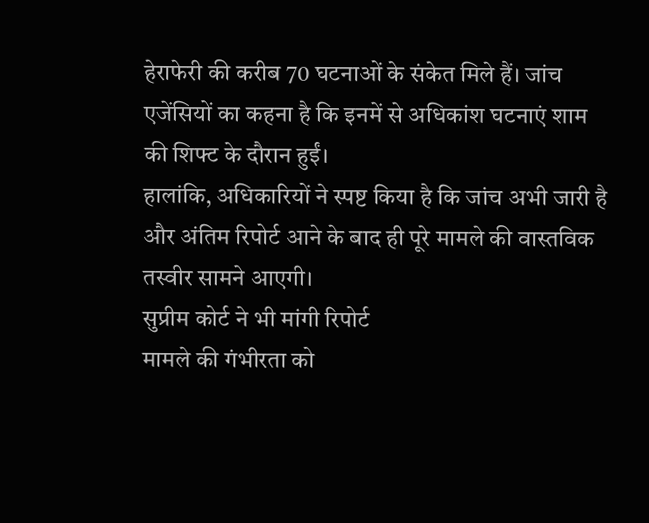हेराफेरी की करीब 70 घटनाओं के संकेत मिले हैं। जांच एजेंसियों का कहना है कि इनमें से अधिकांश घटनाएं शाम की शिफ्ट के दौरान हुईं।
हालांकि, अधिकारियों ने स्पष्ट किया है कि जांच अभी जारी है और अंतिम रिपोर्ट आने के बाद ही पूरे मामले की वास्तविक तस्वीर सामने आएगी।
सुप्रीम कोर्ट ने भी मांगी रिपोर्ट
मामले की गंभीरता को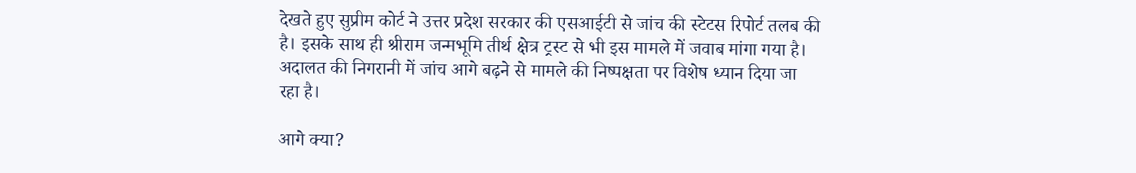देखते हुए सुप्रीम कोर्ट ने उत्तर प्रदेश सरकार की एसआईटी से जांच की स्टेटस रिपोर्ट तलब की है। इसके साथ ही श्रीराम जन्मभूमि तीर्थ क्षेत्र ट्रस्ट से भी इस मामले में जवाब मांगा गया है। अदालत की निगरानी में जांच आगे बढ़ने से मामले की निष्पक्षता पर विशेष ध्यान दिया जा रहा है।

आगे क्या?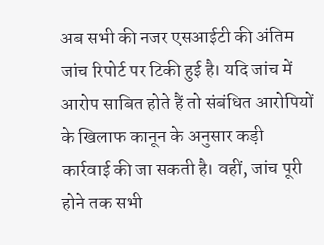अब सभी की नजर एसआईटी की अंतिम जांच रिपोर्ट पर टिकी हुई है। यदि जांच में आरोप साबित होते हैं तो संबंधित आरोपियों के खिलाफ कानून के अनुसार कड़ी कार्रवाई की जा सकती है। वहीं, जांच पूरी होने तक सभी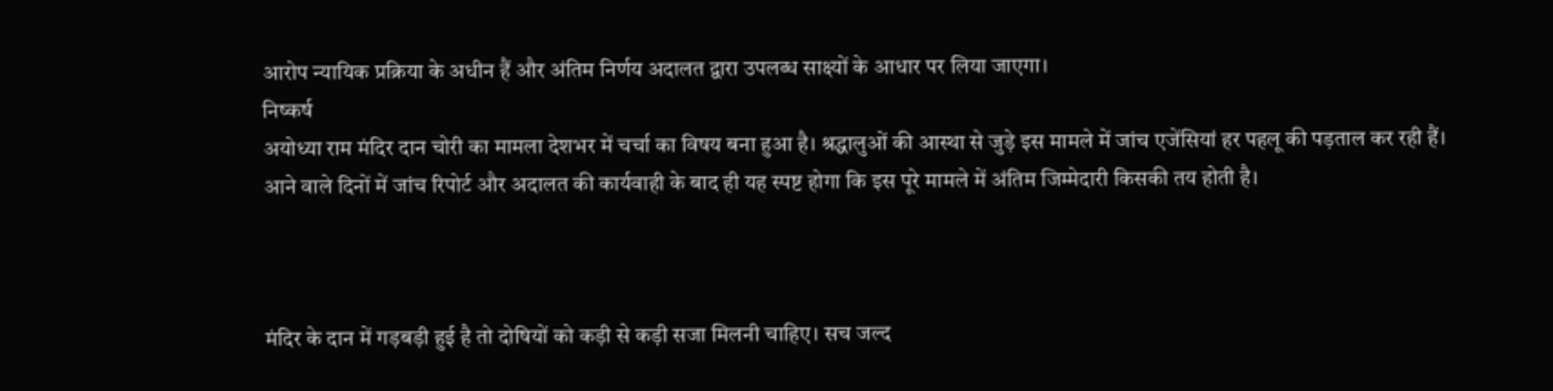आरोप न्यायिक प्रक्रिया के अधीन हैं और अंतिम निर्णय अदालत द्वारा उपलब्ध साक्ष्यों के आधार पर लिया जाएगा।
निष्कर्ष
अयोध्या राम मंदिर दान चोरी का मामला देशभर में चर्चा का विषय बना हुआ है। श्रद्धालुओं की आस्था से जुड़े इस मामले में जांच एजेंसियां हर पहलू की पड़ताल कर रही हैं। आने वाले दिनों में जांच रिपोर्ट और अदालत की कार्यवाही के बाद ही यह स्पष्ट होगा कि इस पूरे मामले में अंतिम जिम्मेदारी किसकी तय होती है।



मंदिर के दान में गड़बड़ी हुई है तो दोषियों को कड़ी से कड़ी सजा मिलनी चाहिए। सच जल्द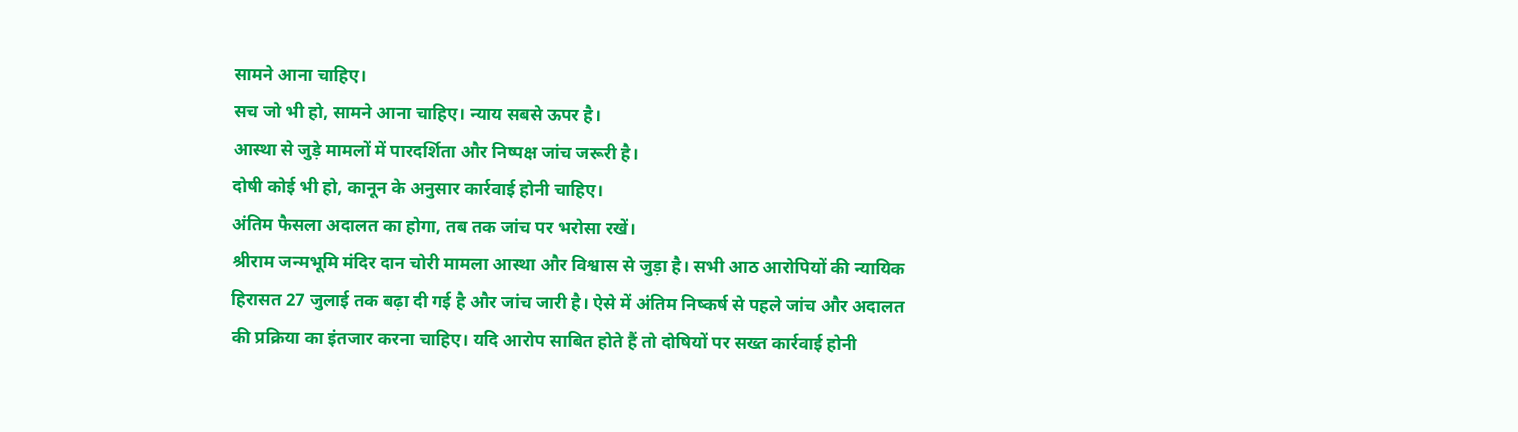सामने आना चाहिए।
सच जो भी हो, सामने आना चाहिए। न्याय सबसे ऊपर है।
आस्था से जुड़े मामलों में पारदर्शिता और निष्पक्ष जांच जरूरी है।
दोषी कोई भी हो, कानून के अनुसार कार्रवाई होनी चाहिए।
अंतिम फैसला अदालत का होगा, तब तक जांच पर भरोसा रखें।
श्रीराम जन्मभूमि मंदिर दान चोरी मामला आस्था और विश्वास से जुड़ा है। सभी आठ आरोपियों की न्यायिक हिरासत 27 जुलाई तक बढ़ा दी गई है और जांच जारी है। ऐसे में अंतिम निष्कर्ष से पहले जांच और अदालत की प्रक्रिया का इंतजार करना चाहिए। यदि आरोप साबित होते हैं तो दोषियों पर सख्त कार्रवाई होनी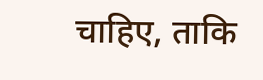चाहिए, ताकि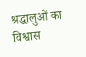श्रद्धालुओं का विश्वास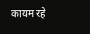कायम रहे